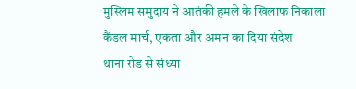मुस्लिम समुदाय ने आतंकी हमले के खिलाफ निकाला कैंडल मार्च, एकता और अमन का दिया संदेश
थाना रोड से संध्या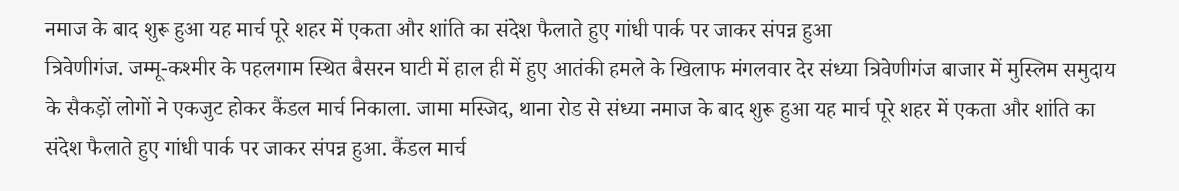नमाज के बाद शुरू हुआ यह मार्च पूरे शहर में एकता और शांति का संदेश फैलाते हुए गांधी पार्क पर जाकर संपन्न हुआ
त्रिवेणीगंज. जम्मू-कश्मीर के पहलगाम स्थित बैसरन घाटी में हाल ही में हुए आतंकी हमले के खिलाफ मंगलवार देर संध्या त्रिवेणीगंज बाजार में मुस्लिम समुदाय के सैकड़ों लोगों ने एकजुट होकर कैंडल मार्च निकाला. जामा मस्जिद, थाना रोड से संध्या नमाज के बाद शुरू हुआ यह मार्च पूरे शहर में एकता और शांति का संदेश फैलाते हुए गांधी पार्क पर जाकर संपन्न हुआ. कैंडल मार्च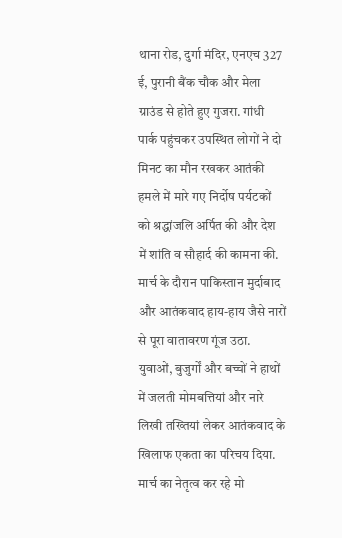थाना रोड, दुर्गा मंदिर, एनएच 327 ई, पुरानी बैंक चौक और मेला ग्राउंड से होते हुए गुजरा. गांधी पार्क पहुंचकर उपस्थित लोगों ने दो मिनट का मौन रखकर आतंकी हमले में मारे गए निर्दोष पर्यटकों को श्रद्धांजलि अर्पित की और देश में शांति व सौहार्द की कामना की. मार्च के दौरान पाकिस्तान मुर्दाबाद और आतंकवाद हाय-हाय जैसे नारों से पूरा वातावरण गूंज उठा. युवाओं, बुजुर्गों और बच्चों ने हाथों में जलती मोमबत्तियां और नारे लिखी तख्तियां लेकर आतंकवाद के खिलाफ एकता का परिचय दिया. मार्च का नेतृत्व कर रहे मो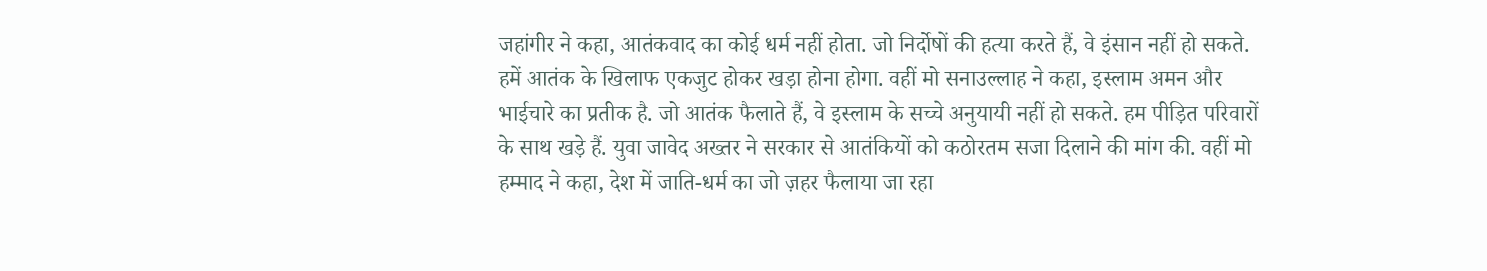जहांगीर ने कहा, आतंकवाद का कोई धर्म नहीं होता. जो निर्दोषों की हत्या करते हैं, वे इंसान नहीं हो सकते. हमें आतंक के खिलाफ एकजुट होकर खड़ा होना होगा. वहीं मो सनाउल्लाह ने कहा, इस्लाम अमन और भाईचारे का प्रतीक है. जो आतंक फैलाते हैं, वे इस्लाम के सच्चे अनुयायी नहीं हो सकते. हम पीड़ित परिवारों के साथ खड़े हैं. युवा जावेद अख्तर ने सरकार से आतंकियों को कठोरतम सजा दिलाने की मांग की. वहीं मो हम्माद ने कहा, देश में जाति-धर्म का जो ज़हर फैलाया जा रहा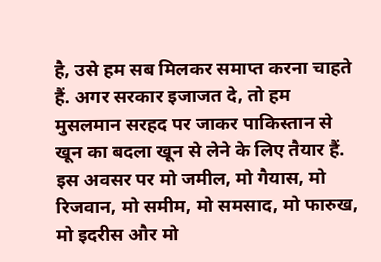है, उसे हम सब मिलकर समाप्त करना चाहते हैं. अगर सरकार इजाजत दे, तो हम मुसलमान सरहद पर जाकर पाकिस्तान से खून का बदला खून से लेने के लिए तैयार हैं. इस अवसर पर मो जमील, मो गैयास, मो रिजवान, मो समीम, मो समसाद, मो फारुख, मो इदरीस और मो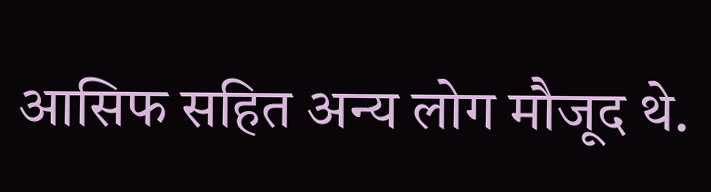आसिफ सहित अन्य लोग मौजूद थे.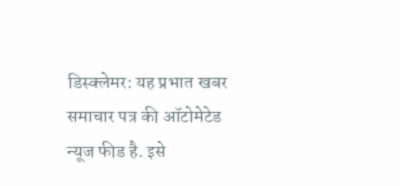डिस्क्लेमर: यह प्रभात खबर समाचार पत्र की ऑटोमेटेड न्यूज फीड है. इसे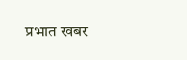प्रभात खबर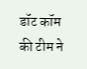डॉट कॉम की टीम ने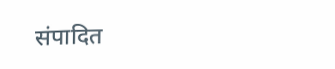संपादित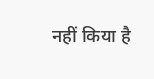नहीं किया है